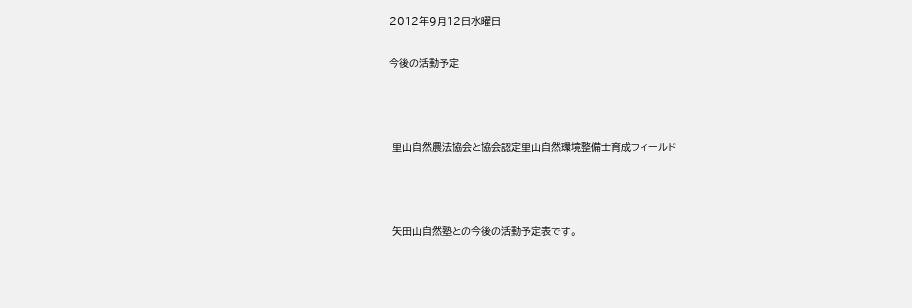2012年9月12日水曜日

今後の活動予定



 里山自然農法協会と協会認定里山自然環境整備士育成フィールド



 矢田山自然塾との今後の活動予定表です。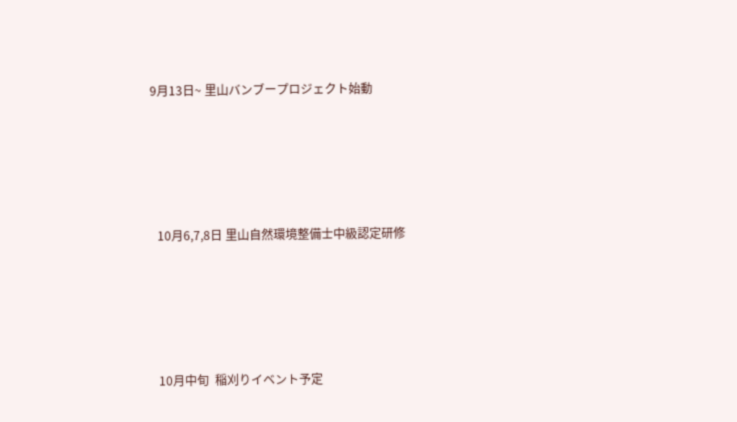9月13日~ 里山バンブープロジェクト始動





  10月6,7,8日 里山自然環境整備士中級認定研修





  10月中旬  稲刈りイベント予定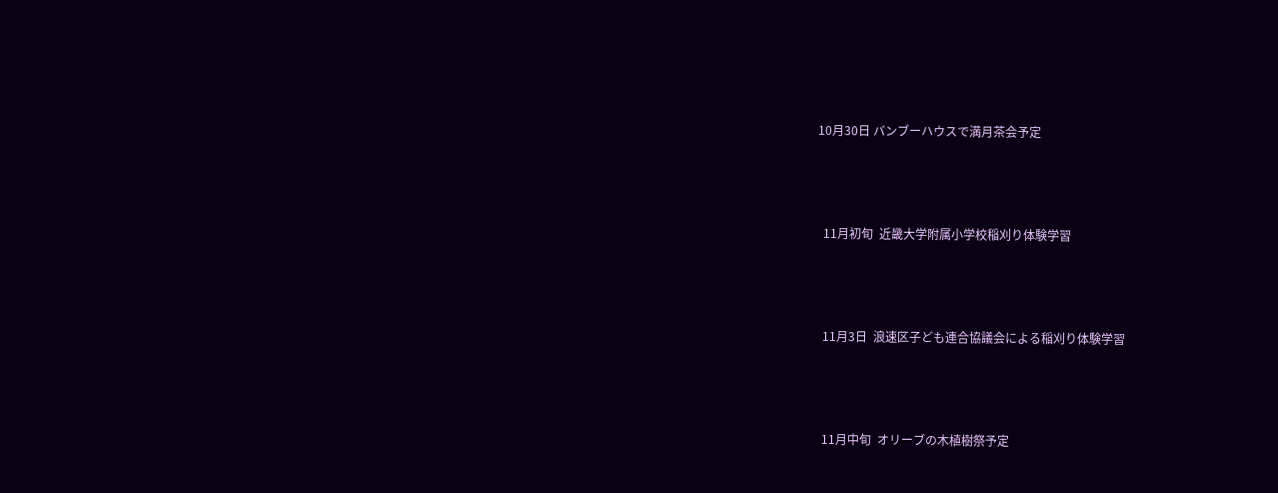10月30日 バンブーハウスで満月茶会予定





  11月初旬  近畿大学附属小学校稲刈り体験学習





  11月3日  浪速区子ども連合協議会による稲刈り体験学習





  11月中旬  オリーブの木植樹祭予定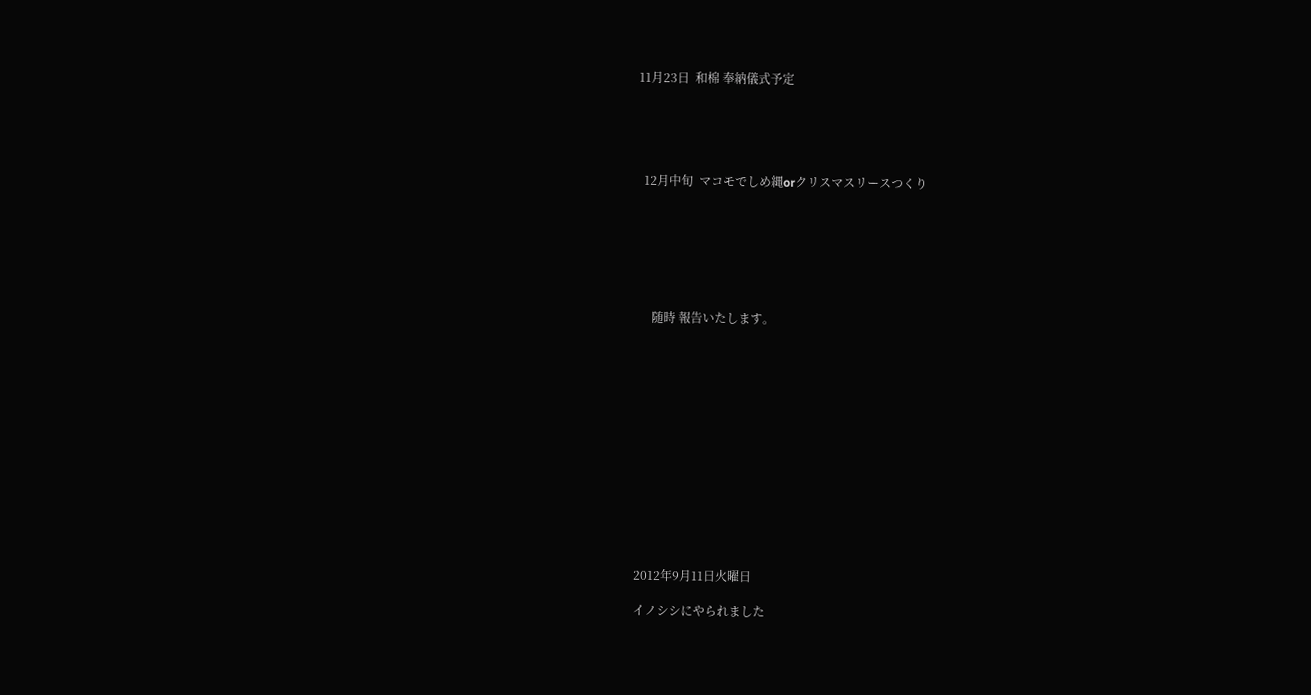11月23日  和棉 奉納儀式予定





  12月中旬  マコモでしめ縄orクリスマスリースつくり







     随時 報告いたします。














2012年9月11日火曜日

イノシシにやられました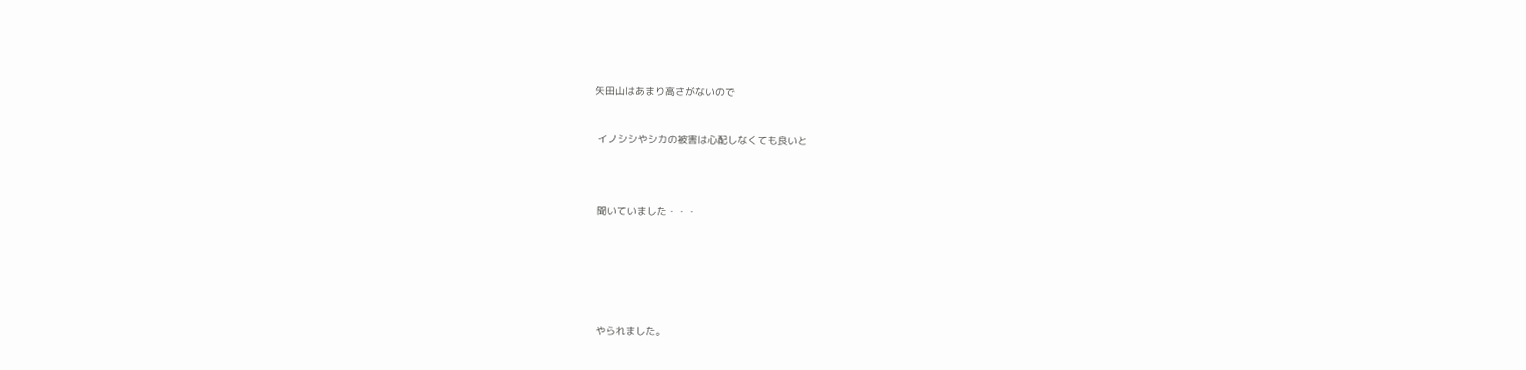矢田山はあまり高さがないので



 イノシシやシカの被害は心配しなくても良いと





 聞いていました・・・









 やられました。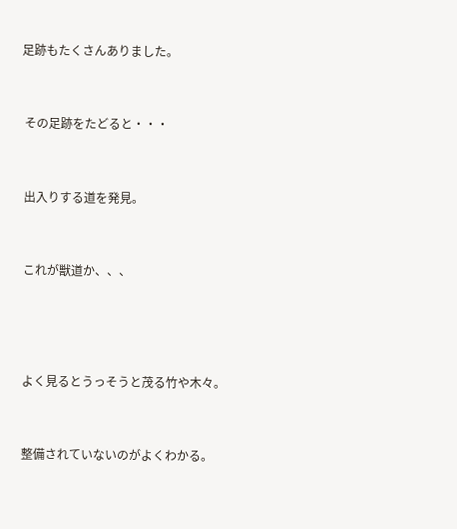足跡もたくさんありました。



 その足跡をたどると・・・



 出入りする道を発見。



 これが獣道か、、、





 よく見るとうっそうと茂る竹や木々。



 整備されていないのがよくわかる。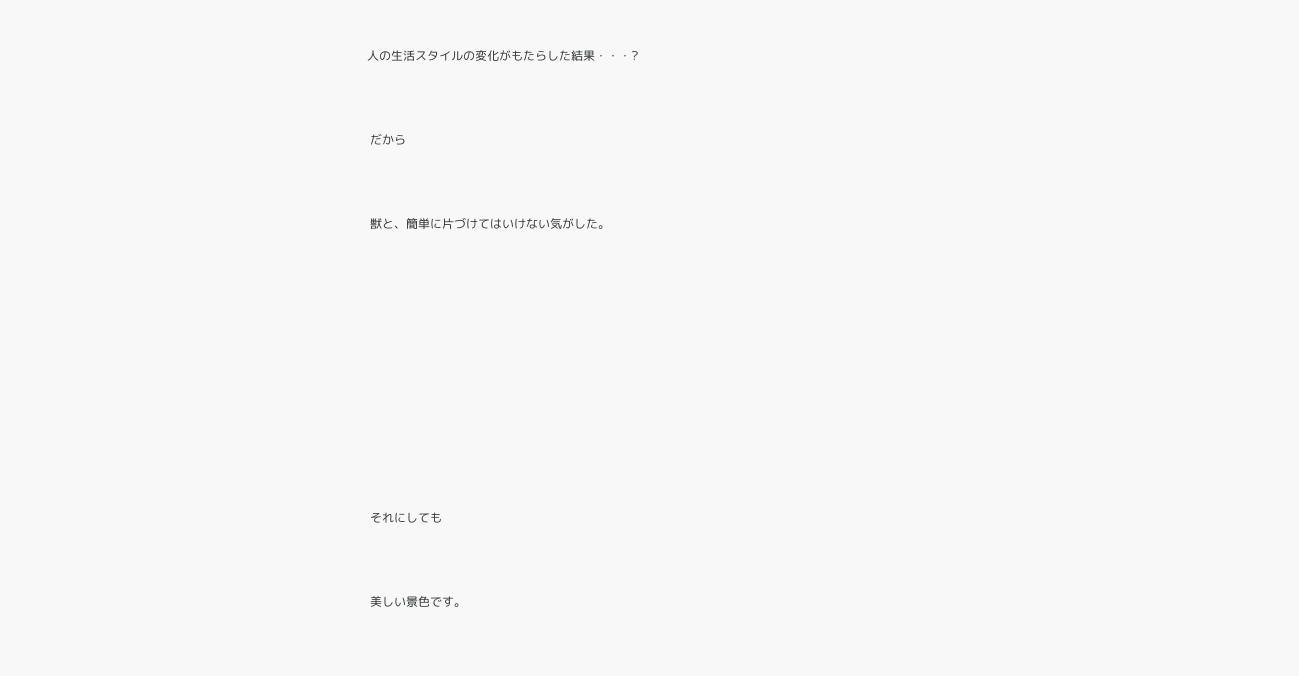人の生活スタイルの変化がもたらした結果・・・?



 だから



 獣と、簡単に片づけてはいけない気がした。













 それにしても



 美しい景色です。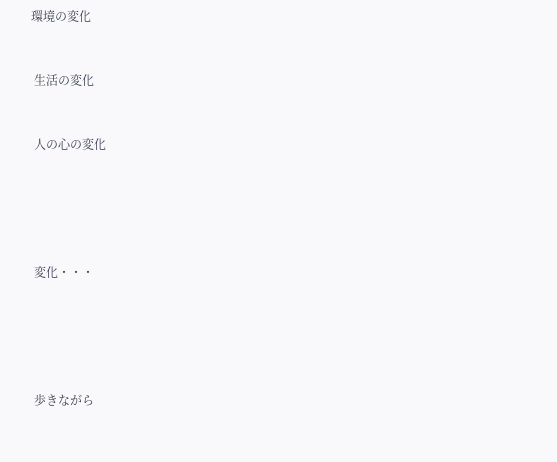環境の変化



 生活の変化



 人の心の変化







 変化・・・







 歩きながら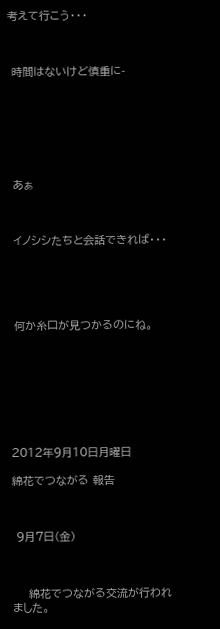考えて行こう・・・



 時間はないけど慎重に-







 あぁ



 イノシシたちと会話できれば・・・





 何か糸口が見つかるのにね。








2012年9月10日月曜日

綿花でつながる 報告



 9月7日(金)



    綿花でつながる交流が行われました。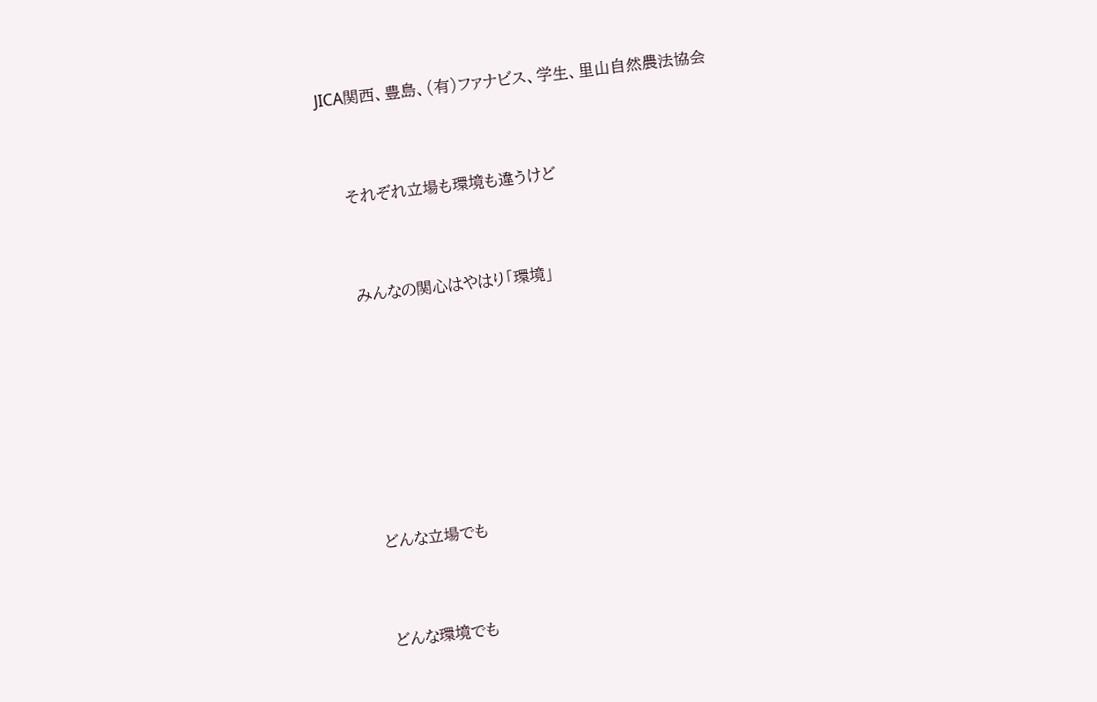JICA関西、豊島、(有)ファナビス、学生、里山自然農法協会



    それぞれ立場も環境も違うけど



    みんなの関心はやはり「環境」









    どんな立場でも



    どんな環境でも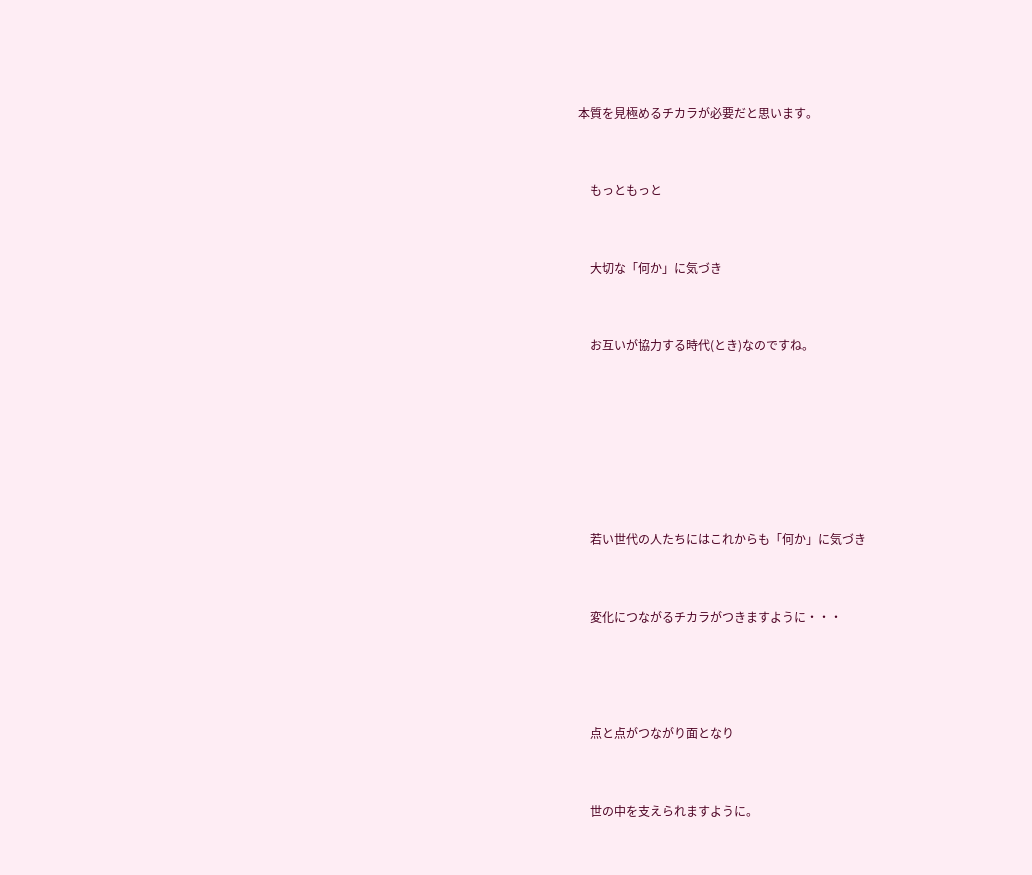本質を見極めるチカラが必要だと思います。



    もっともっと



    大切な「何か」に気づき



    お互いが協力する時代(とき)なのですね。









    若い世代の人たちにはこれからも「何か」に気づき



    変化につながるチカラがつきますように・・・





    点と点がつながり面となり



    世の中を支えられますように。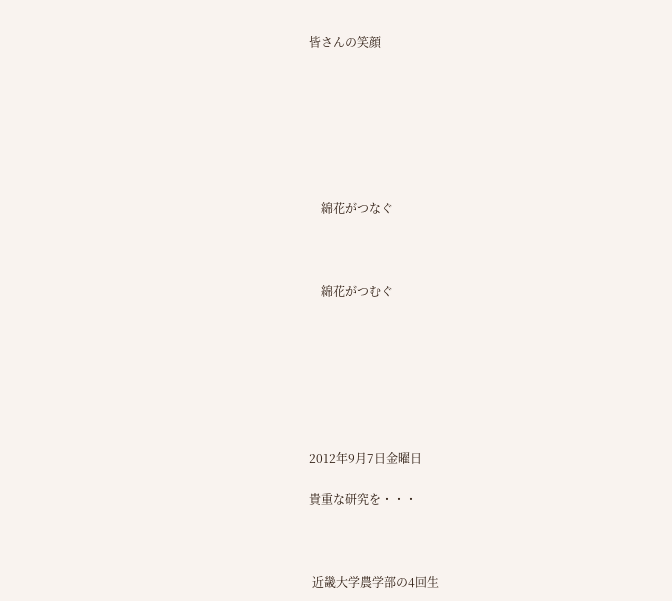皆さんの笑顔







    綿花がつなぐ



    綿花がつむぐ







2012年9月7日金曜日

貴重な研究を・・・



 近畿大学農学部の4回生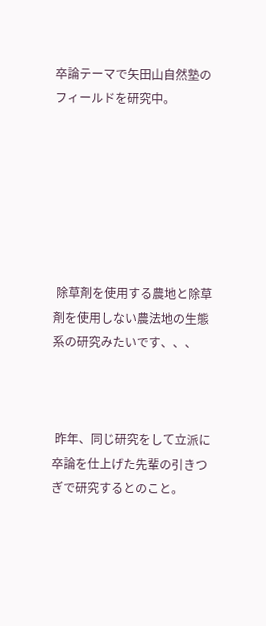卒論テーマで矢田山自然塾のフィールドを研究中。







 除草剤を使用する農地と除草剤を使用しない農法地の生態系の研究みたいです、、、



 昨年、同じ研究をして立派に卒論を仕上げた先輩の引きつぎで研究するとのこと。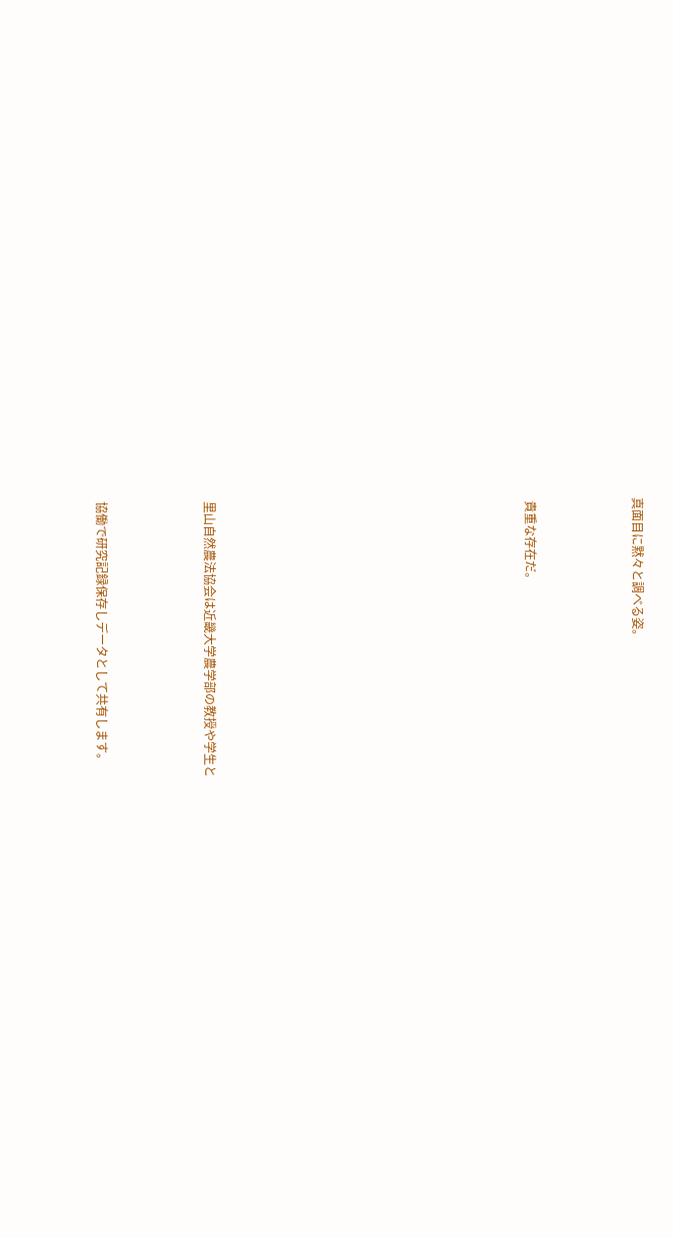真面目に黙々と調べる姿。



 貴重な存在だ。











 里山自然農法協会は近畿大学農学部の教授や学生と



 協働で研究記録保存しデータとして共有します。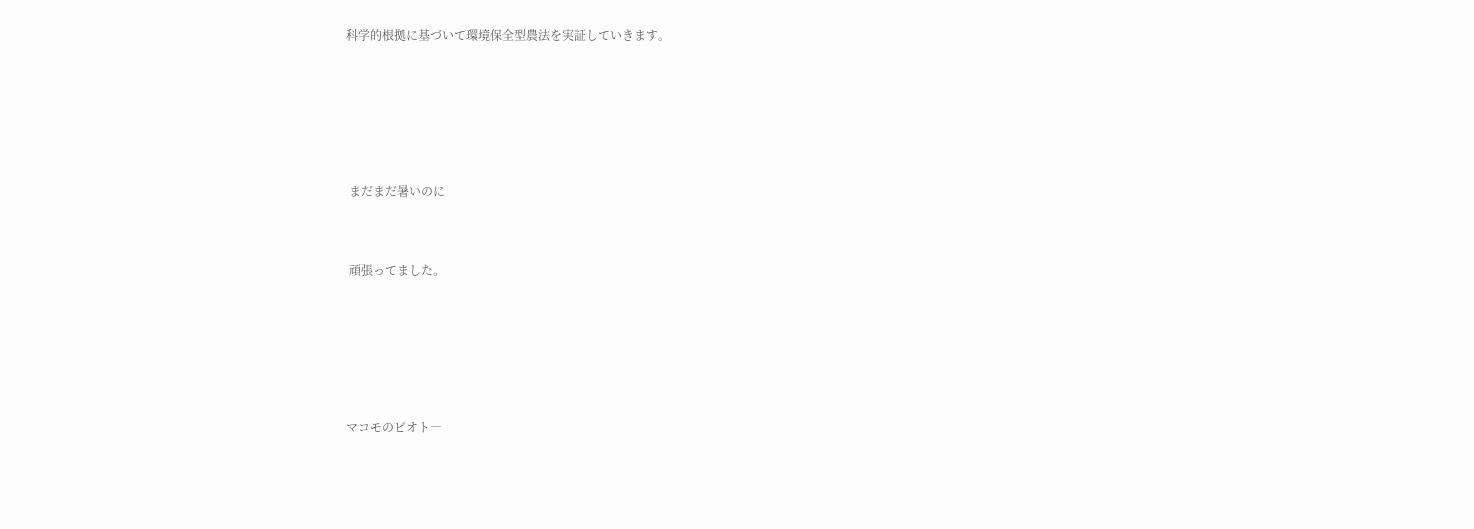科学的根拠に基づいて環境保全型農法を実証していきます。







 まだまだ暑いのに



 頑張ってました。







マコモのビオト―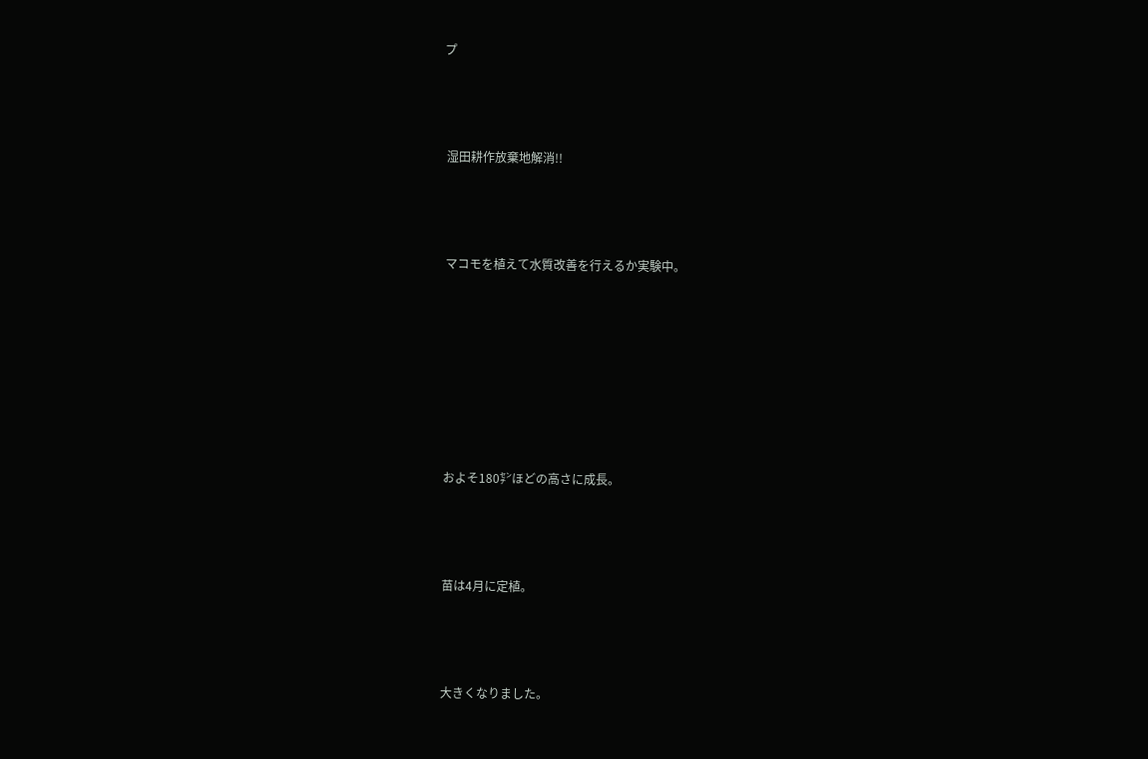プ



 湿田耕作放棄地解消!!



 マコモを植えて水質改善を行えるか実験中。







 およそ180㌢ほどの高さに成長。



 苗は4月に定植。



 大きくなりました。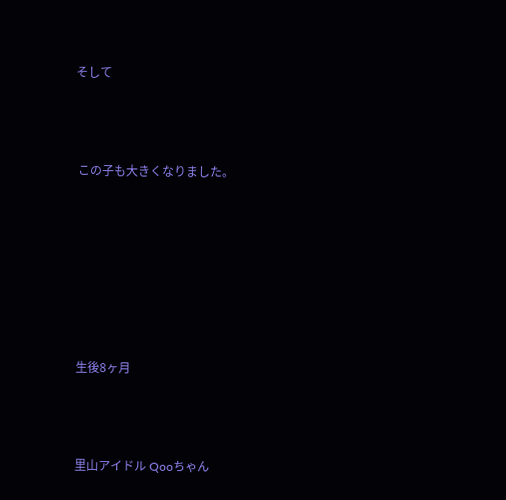そして



 この子も大きくなりました。







 生後8ヶ月



 里山アイドル Qooちゃん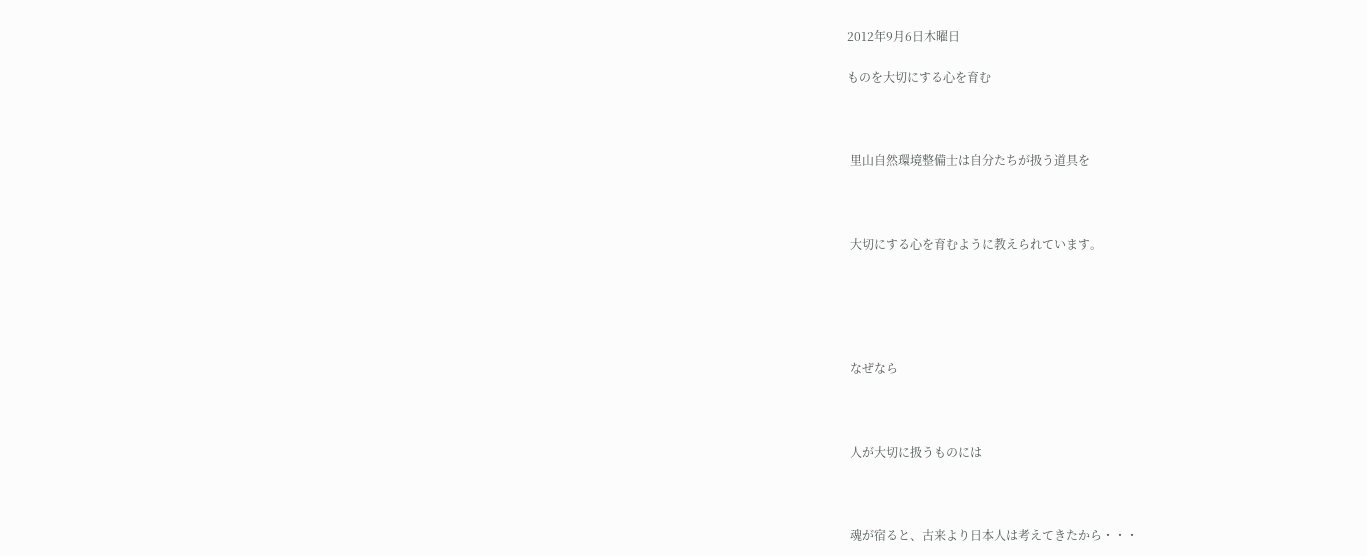2012年9月6日木曜日

ものを大切にする心を育む



 里山自然環境整備士は自分たちが扱う道具を



 大切にする心を育むように教えられています。





 なぜなら



 人が大切に扱うものには



 魂が宿ると、古来より日本人は考えてきたから・・・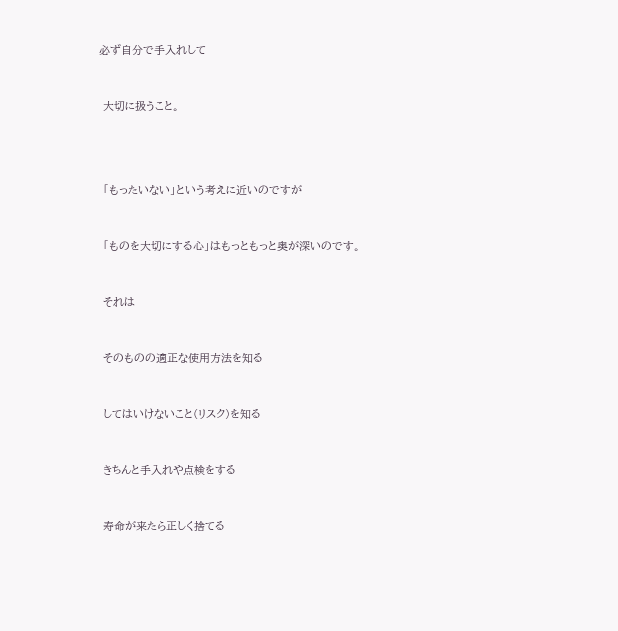必ず自分で手入れして



 大切に扱うこと。





 「もったいない」という考えに近いのですが



 「ものを大切にする心」はもっともっと奥が深いのです。



 それは



 そのものの適正な使用方法を知る



 してはいけないこと(リスク)を知る



 きちんと手入れや点検をする



 寿命が来たら正しく捨てる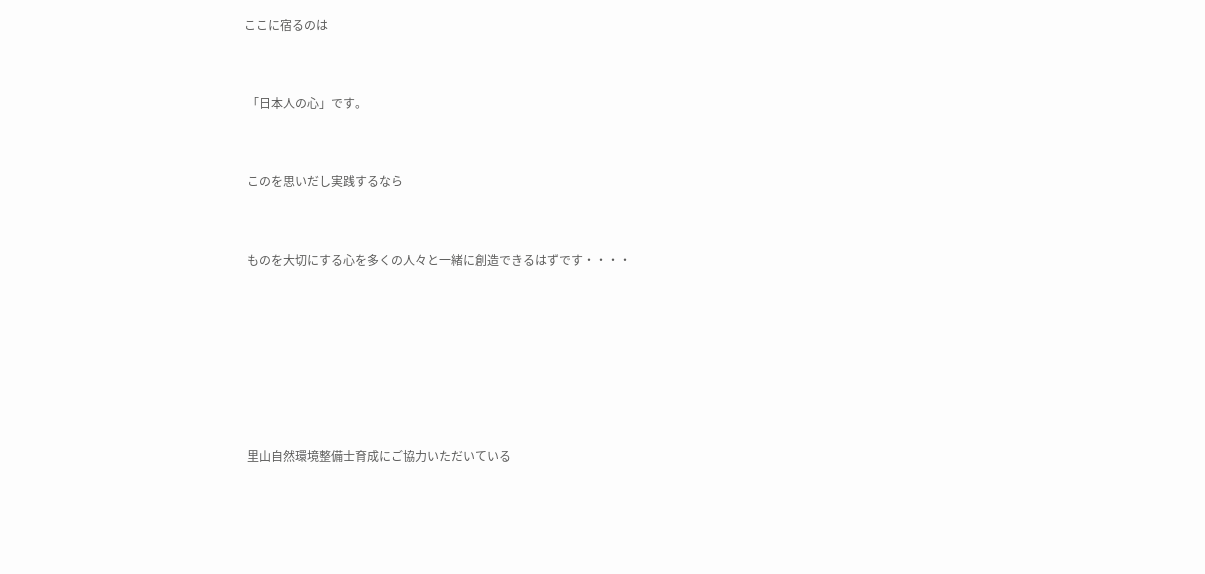ここに宿るのは



 「日本人の心」です。



 このを思いだし実践するなら



 ものを大切にする心を多くの人々と一緒に創造できるはずです・・・・









 里山自然環境整備士育成にご協力いただいている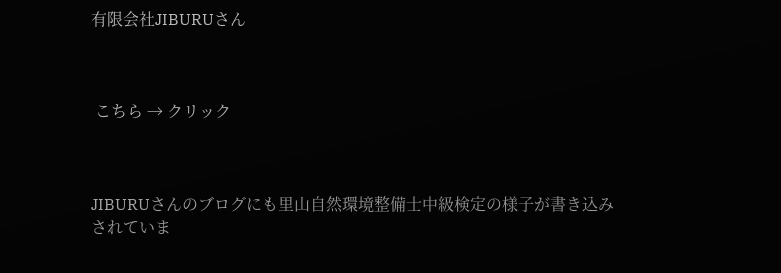有限会社JIBURUさん



 こちら → クリック



JIBURUさんのブログにも里山自然環境整備士中級検定の様子が書き込みされていま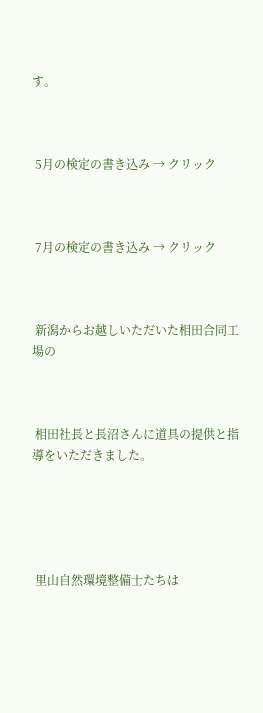す。



 5月の検定の書き込み → クリック



 7月の検定の書き込み → クリック



 新潟からお越しいただいた相田合同工場の



 相田社長と長沼さんに道具の提供と指導をいただきました。





 里山自然環境整備士たちは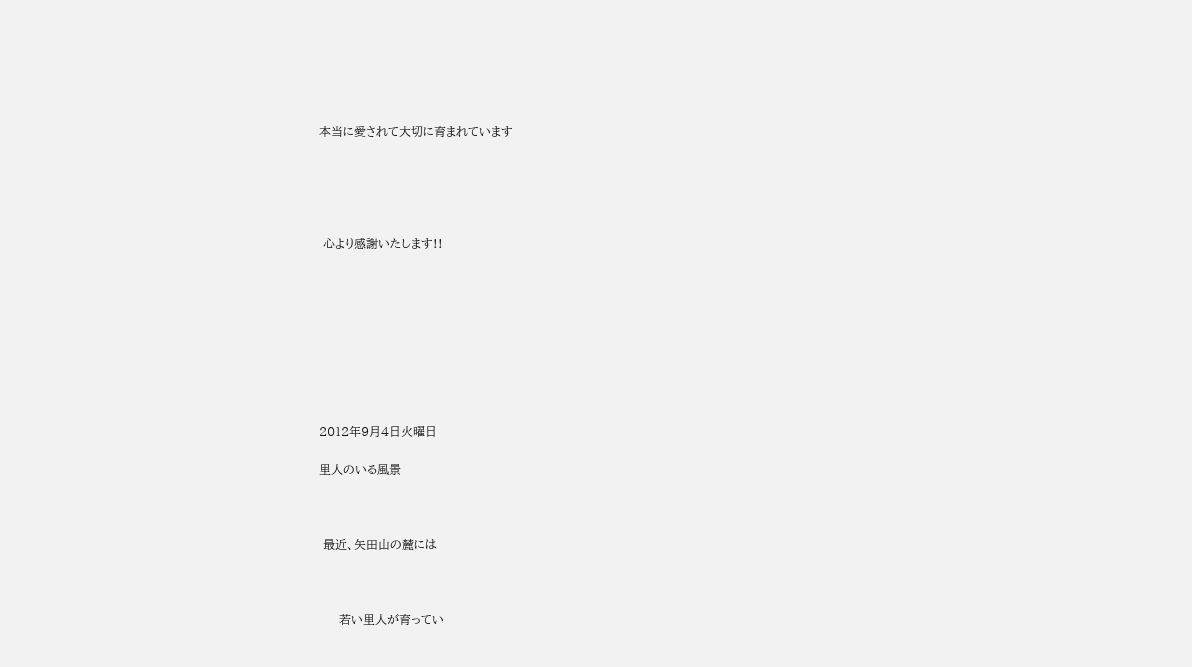本当に愛されて大切に育まれています





 心より感謝いたします!!









2012年9月4日火曜日

里人のいる風景



 最近、矢田山の麓には



     若い里人が育ってい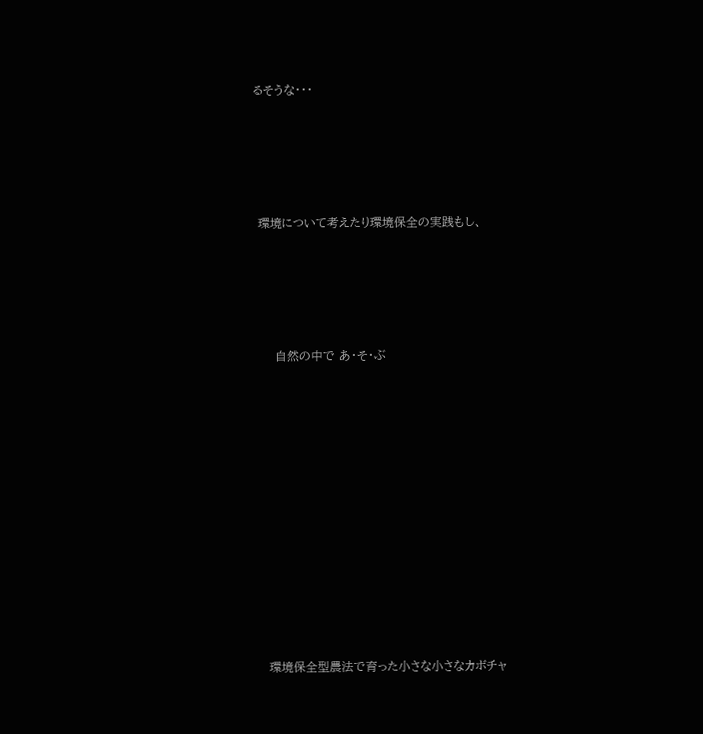るそうな・・・





 環境について考えたり環境保全の実践もし、





     自然の中で あ・そ・ぶ













   環境保全型農法で育った小さな小さなカボチャ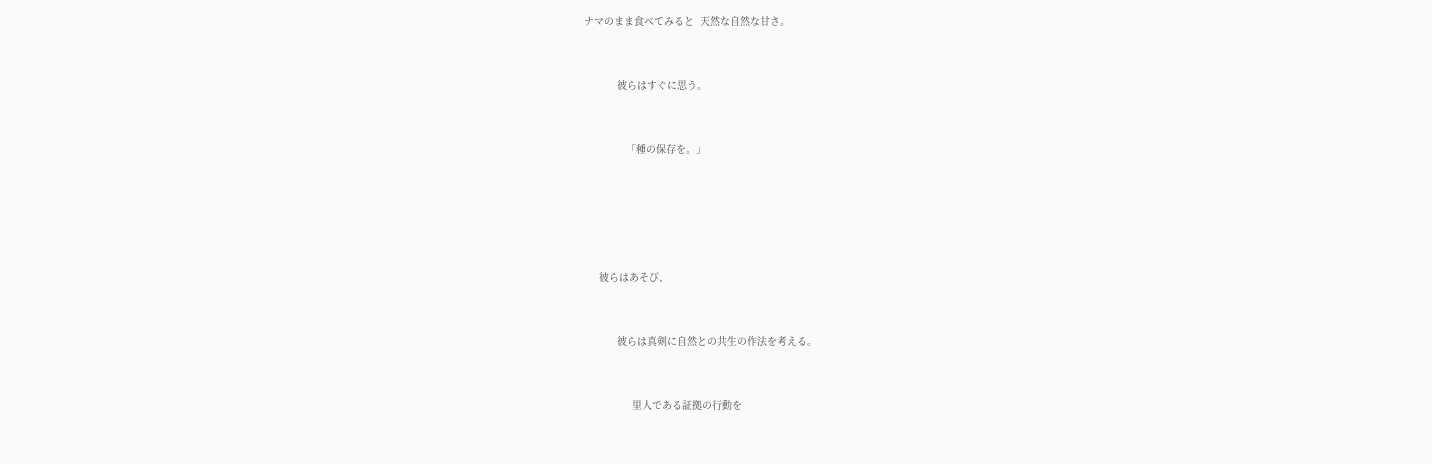ナマのまま食べてみると  天然な自然な甘さ。



           彼らはすぐに思う。



              「種の保存を。」







     彼らはあそび、



           彼らは真剣に自然との共生の作法を考える。



                里人である証拠の行動を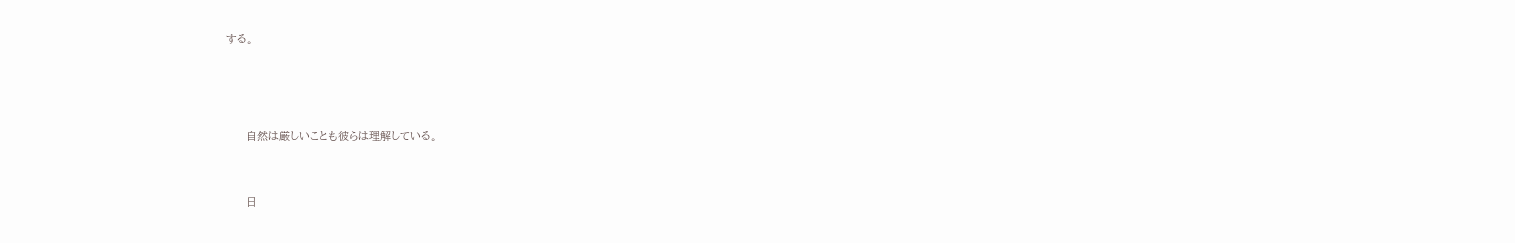する。





     自然は厳しいことも彼らは理解している。



     日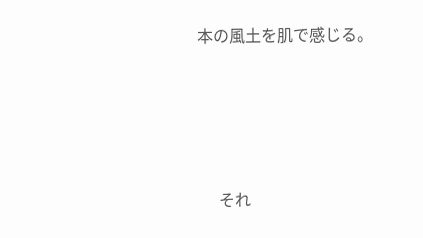本の風土を肌で感じる。







     それ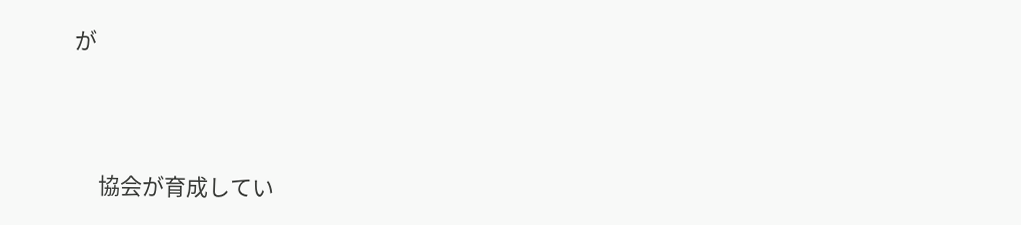が





     協会が育成してい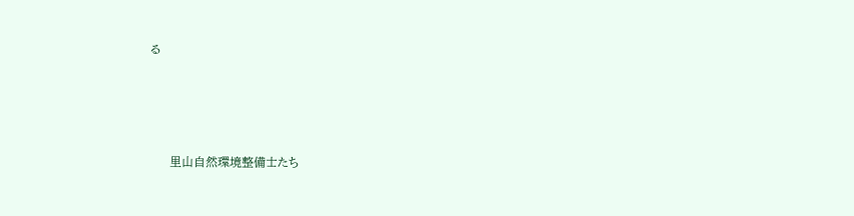る





     里山自然環境整備士たち